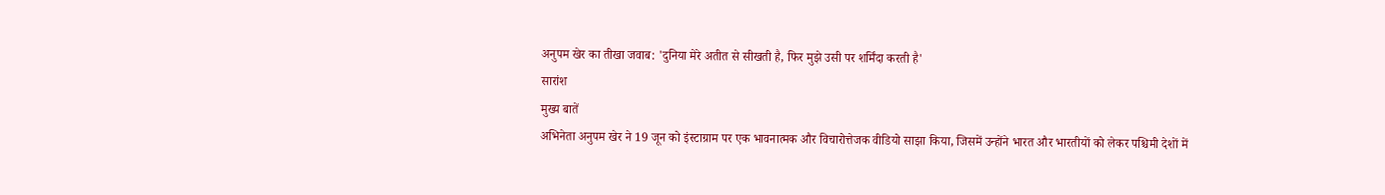अनुपम खेर का तीखा जवाब: 'दुनिया मेरे अतीत से सीखती है, फिर मुझे उसी पर शर्मिंदा करती है'
सारांश
मुख्य बातें
अभिनेता अनुपम खेर ने 19 जून को इंस्टाग्राम पर एक भावनात्मक और विचारोत्तेजक वीडियो साझा किया, जिसमें उन्होंने भारत और भारतीयों को लेकर पश्चिमी देशों में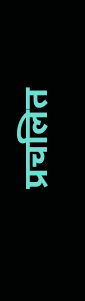प्रचलित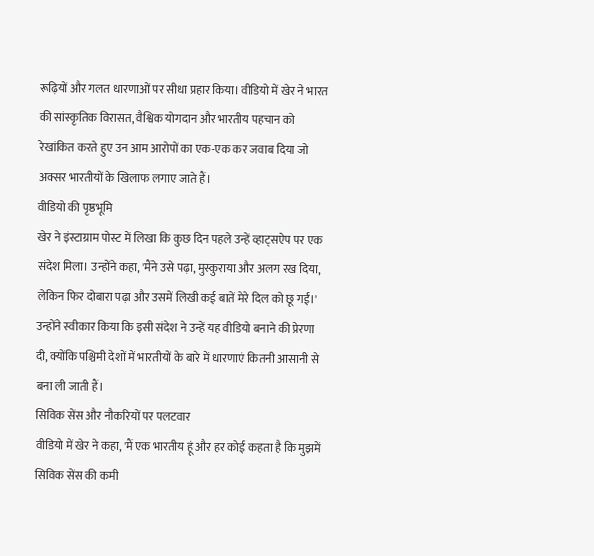रूढ़ियों और गलत धारणाओं पर सीधा प्रहार किया। वीडियो में खेर ने भारत की सांस्कृतिक विरासत, वैश्विक योगदान और भारतीय पहचान को रेखांकित करते हुए उन आम आरोपों का एक-एक कर जवाब दिया जो अक्सर भारतीयों के खिलाफ लगाए जाते हैं।
वीडियो की पृष्ठभूमि
खेर ने इंस्टाग्राम पोस्ट में लिखा कि कुछ दिन पहले उन्हें व्हाट्सऐप पर एक संदेश मिला। उन्होंने कहा, 'मैंने उसे पढ़ा, मुस्कुराया और अलग रख दिया, लेकिन फिर दोबारा पढ़ा और उसमें लिखी कई बातें मेरे दिल को छू गईं।' उन्होंने स्वीकार किया कि इसी संदेश ने उन्हें यह वीडियो बनाने की प्रेरणा दी, क्योंकि पश्चिमी देशों में भारतीयों के बारे में धारणाएं कितनी आसानी से बना ली जाती हैं।
सिविक सेंस और नौकरियों पर पलटवार
वीडियो में खेर ने कहा, 'मैं एक भारतीय हूं और हर कोई कहता है कि मुझमें सिविक सेंस की कमी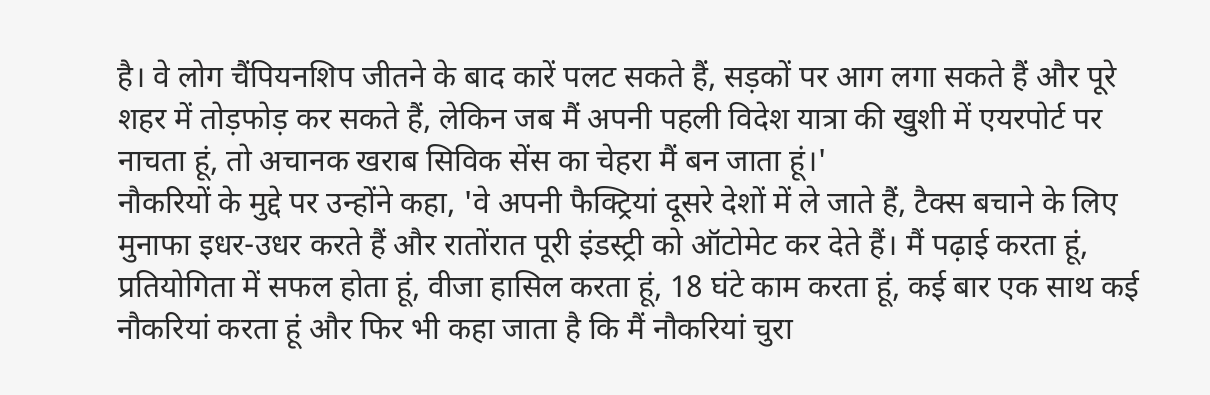है। वे लोग चैंपियनशिप जीतने के बाद कारें पलट सकते हैं, सड़कों पर आग लगा सकते हैं और पूरे शहर में तोड़फोड़ कर सकते हैं, लेकिन जब मैं अपनी पहली विदेश यात्रा की खुशी में एयरपोर्ट पर नाचता हूं, तो अचानक खराब सिविक सेंस का चेहरा मैं बन जाता हूं।'
नौकरियों के मुद्दे पर उन्होंने कहा, 'वे अपनी फैक्ट्रियां दूसरे देशों में ले जाते हैं, टैक्स बचाने के लिए मुनाफा इधर-उधर करते हैं और रातोंरात पूरी इंडस्ट्री को ऑटोमेट कर देते हैं। मैं पढ़ाई करता हूं, प्रतियोगिता में सफल होता हूं, वीजा हासिल करता हूं, 18 घंटे काम करता हूं, कई बार एक साथ कई नौकरियां करता हूं और फिर भी कहा जाता है कि मैं नौकरियां चुरा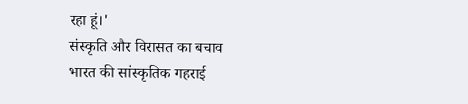रहा हूं।'
संस्कृति और विरासत का बचाव
भारत की सांस्कृतिक गहराई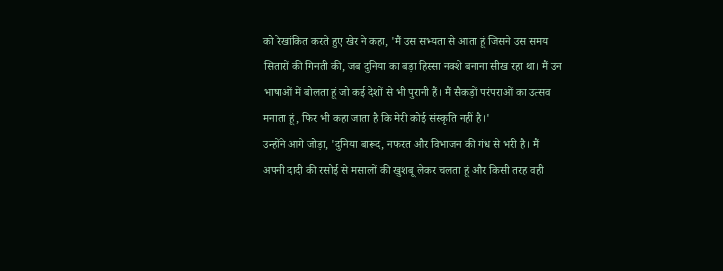को रेखांकित करते हुए खेर ने कहा, 'मैं उस सभ्यता से आता हूं जिसने उस समय सितारों की गिनती की, जब दुनिया का बड़ा हिस्सा नक्शे बनाना सीख रहा था। मैं उन भाषाओं में बोलता हूं जो कई देशों से भी पुरानी हैं। मैं सैकड़ों परंपराओं का उत्सव मनाता हूं, फिर भी कहा जाता है कि मेरी कोई संस्कृति नहीं है।'
उन्होंने आगे जोड़ा, 'दुनिया बारूद, नफरत और विभाजन की गंध से भरी है। मैं अपनी दादी की रसोई से मसालों की खुशबू लेकर चलता हूं और किसी तरह वही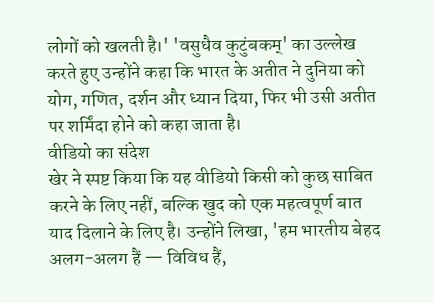लोगों को खलती है।' 'वसुधैव कुटुंबकम्' का उल्लेख करते हुए उन्होंने कहा कि भारत के अतीत ने दुनिया को योग, गणित, दर्शन और ध्यान दिया, फिर भी उसी अतीत पर शर्मिंदा होने को कहा जाता है।
वीडियो का संदेश
खेर ने स्पष्ट किया कि यह वीडियो किसी को कुछ साबित करने के लिए नहीं, बल्कि खुद को एक महत्वपूर्ण बात याद दिलाने के लिए है। उन्होंने लिखा, 'हम भारतीय बेहद अलग-अलग हैं — विविध हैं,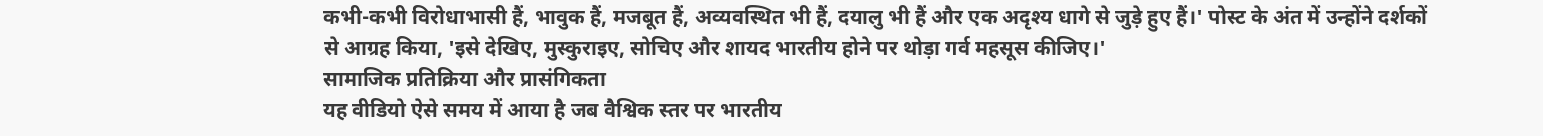कभी-कभी विरोधाभासी हैं, भावुक हैं, मजबूत हैं, अव्यवस्थित भी हैं, दयालु भी हैं और एक अदृश्य धागे से जुड़े हुए हैं।' पोस्ट के अंत में उन्होंने दर्शकों से आग्रह किया, 'इसे देखिए, मुस्कुराइए, सोचिए और शायद भारतीय होने पर थोड़ा गर्व महसूस कीजिए।'
सामाजिक प्रतिक्रिया और प्रासंगिकता
यह वीडियो ऐसे समय में आया है जब वैश्विक स्तर पर भारतीय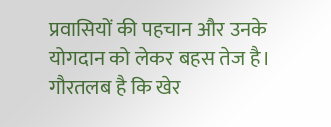प्रवासियों की पहचान और उनके योगदान को लेकर बहस तेज है। गौरतलब है कि खेर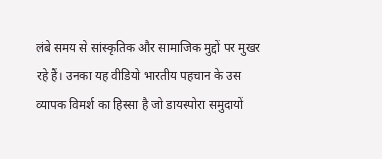लंबे समय से सांस्कृतिक और सामाजिक मुद्दों पर मुखर रहे हैं। उनका यह वीडियो भारतीय पहचान के उस व्यापक विमर्श का हिस्सा है जो डायस्पोरा समुदायों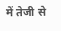में तेजी से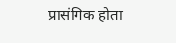प्रासंगिक होता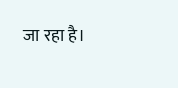जा रहा है।